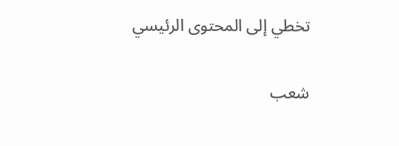تخطي إلى المحتوى الرئيسي

شعب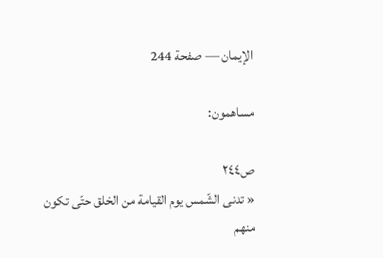الإيمان — صفحة 244

مساهمون:

ص٢٤٤
« تدنى الشّمس يوم القيامة من الخلق حتّى تكون منهم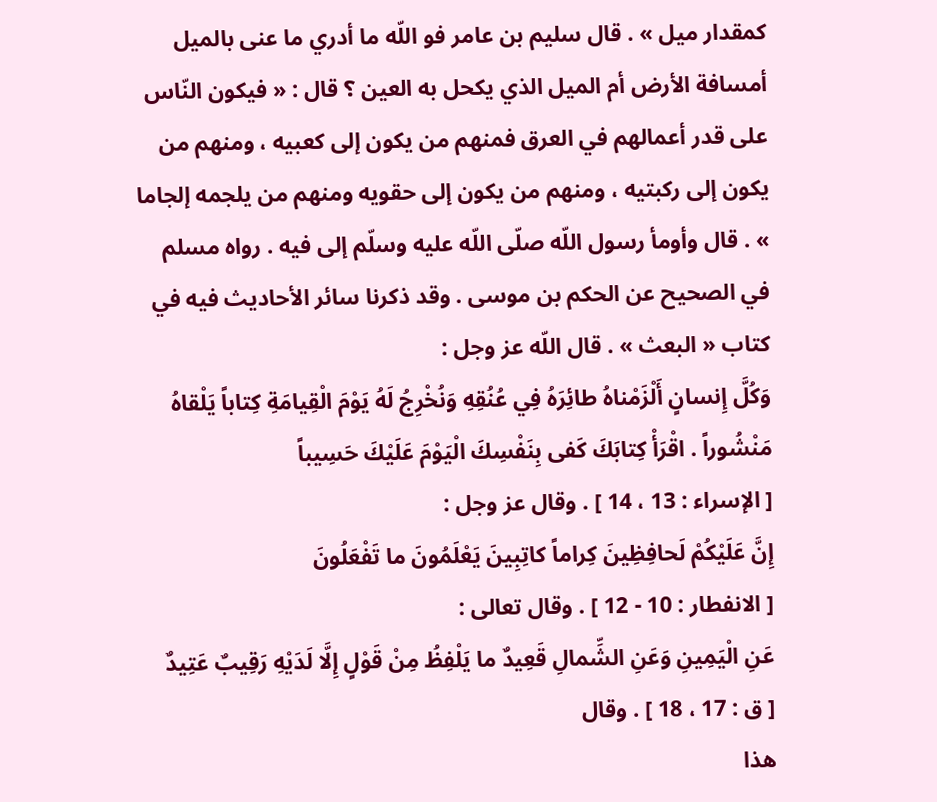كمقدار ميل » . قال سليم بن عامر فو اللّه ما أدري ما عنى بالميل أمسافة الأرض أم الميل الذي يكحل به العين ؟ قال : « فيكون النّاس على قدر أعمالهم في العرق فمنهم من يكون إلى كعبيه ، ومنهم من يكون إلى ركبتيه ، ومنهم من يكون إلى حقويه ومنهم من يلجمه إلجاما » . قال وأومأ رسول اللّه صلّى اللّه عليه وسلّم إلى فيه . رواه مسلم في الصحيح عن الحكم بن موسى . وقد ذكرنا سائر الأحاديث فيه في كتاب « البعث » . قال اللّه عز وجل :
وَكُلَّ إِنسانٍ أَلْزَمْناهُ طائِرَهُ فِي عُنُقِهِ وَنُخْرِجُ لَهُ يَوْمَ الْقِيامَةِ كِتاباً يَلْقاهُ مَنْشُوراً . اقْرَأْ كِتابَكَ كَفى بِنَفْسِكَ الْيَوْمَ عَلَيْكَ حَسِيباً
[ الإسراء : 13 ، 14 ] . وقال عز وجل :
إِنَّ عَلَيْكُمْ لَحافِظِينَ كِراماً كاتِبِينَ يَعْلَمُونَ ما تَفْعَلُونَ
[ الانفطار : 10 - 12 ] . وقال تعالى :
عَنِ الْيَمِينِ وَعَنِ الشِّمالِ قَعِيدٌ ما يَلْفِظُ مِنْ قَوْلٍ إِلَّا لَدَيْهِ رَقِيبٌ عَتِيدٌ
[ ق : 17 ، 18 ] . وقال
هذا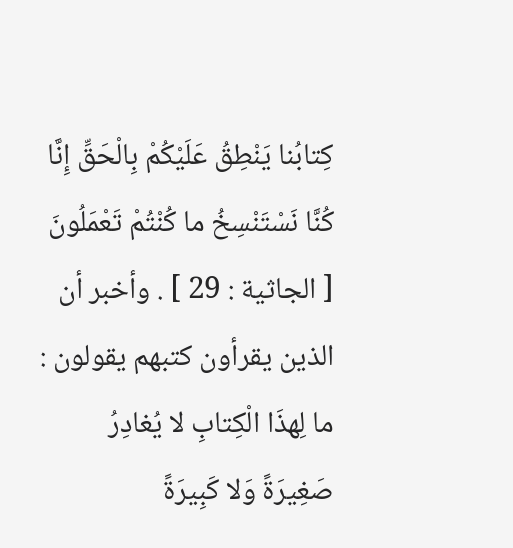كِتابُنا يَنْطِقُ عَلَيْكُمْ بِالْحَقِّ إِنَّا كُنَّا نَسْتَنْسِخُ ما كُنْتُمْ تَعْمَلُونَ
[ الجاثية : 29 ] . وأخبر أن الذين يقرأون كتبهم يقولون :
ما لِهذَا الْكِتابِ لا يُغادِرُ صَغِيرَةً وَلا كَبِيرَةً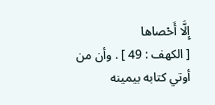إِلَّا أَحْصاها
[ الكهف : 49 ] . وأن من أوتي كتابه بيمينه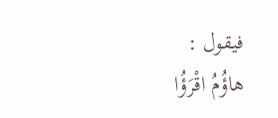فيقول :
هاؤُمُ اقْرَؤُا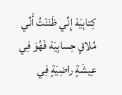كِتابِيَهْ إِنِّي ظَنَنْتُ أَنِّي مُلاقٍ حِسابِيَهْ فَهُوَ فِي عِيشَةٍ راضِيَةٍ فِي